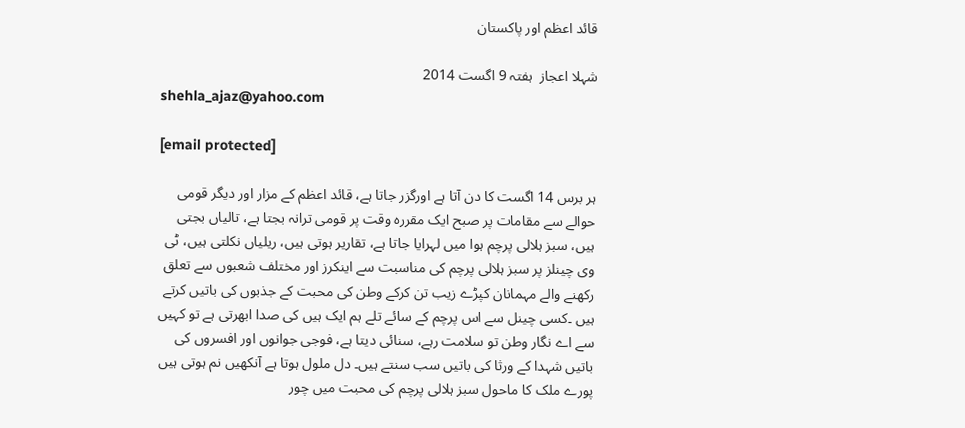قائد اعظم اور پاکستان

شہلا اعجاز  ہفتہ 9 اگست 2014
shehla_ajaz@yahoo.com

[email protected]

ہر برس 14 اگست کا دن آتا ہے اورگزر جاتا ہے، قائد اعظم کے مزار اور دیگر قومی حوالے سے مقامات پر صبح ایک مقررہ وقت پر قومی ترانہ بجتا ہے، تالیاں بجتی ہیں، سبز ہلالی پرچم ہوا میں لہرایا جاتا ہے، تقاریر ہوتی ہیں، ریلیاں نکلتی ہیں، ٹی وی چینلز پر سبز ہلالی پرچم کی مناسبت سے اینکرز اور مختلف شعبوں سے تعلق رکھنے والے مہمانان کپڑے زیب تن کرکے وطن کی محبت کے جذبوں کی باتیں کرتے ہیں ۔کسی چینل سے اس پرچم کے سائے تلے ہم ایک ہیں کی صدا ابھرتی ہے تو کہیں سے اے نگار وطن تو سلامت رہے، سنائی دیتا ہے، فوجی جوانوں اور افسروں کی باتیں شہدا کے ورثا کی باتیں سب سنتے ہیں۔ دل ملول ہوتا ہے آنکھیں نم ہوتی ہیں پورے ملک کا ماحول سبز ہلالی پرچم کی محبت میں چور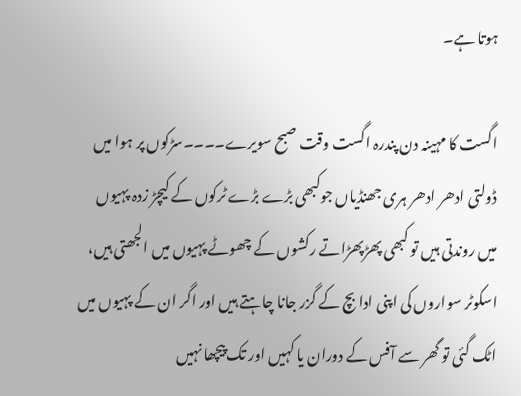ہوتا ہے۔

اگست کا مہینہ دن پندرہ اگست وقت صبح سویرے۔۔۔۔سڑکوں پر ہوا میں ڈولتی ادھر ادھر ہری جھنڈیاں جوکبھی بڑے بڑے ٹرکوں کے کیچڑ زدہ پہیوں میں روندتی ہیں تو کبھی پھڑپھڑاتے رکشوں کے چھوٹے پہیوں میں الجھتی ہیں، اسکوٹر سواروں کی اپنی ادا بچ کے گزر جانا چاہتے ہیں اور اگر ان کے پہیوں میں اٹک گئی تو گھر سے آفس کے دوران یا کہیں اور تک پیچھا نہیں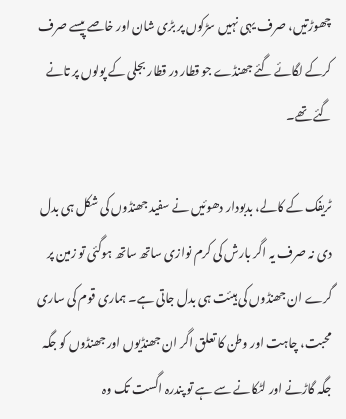چھوڑتیں، صرف یہی نہیں سڑکوں پر بڑی شان اور خاصے پیسے صرف کرکے لگائے گئے جھنڈے جو قطار در قطار بجلی کے پولوں پر تانے گئے تھے۔

ٹریفک کے کالے، بدبودار دھوئیں نے سفید جھنڈوں کی شکل ہی بدل دی نہ صرف یہ اگر بارش کی کرم نوازی ساتھ ساتھ ہوگئی تو زمین پر گرے ان جھنڈوں کی ہیئت ہی بدل جاتی ہے۔ ہماری قوم کی ساری محبت، چاہت اور وطن کا تعلق اگر ان جھنڈیوں اور جھنڈوں کو جگہ جگہ گاڑنے اور لٹکانے سے ہے تو پندرہ اگست تک وہ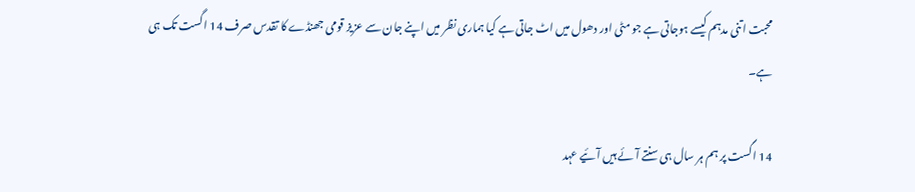محبت اتنی مدہم کیسے ہوجاتی ہے جو مٹی اور دھول میں اٹ جاتی ہے کیا ہماری نظر میں اپنے جان سے عزیز قومی جھنڈے کا تقدس صرف 14 اگست تک ہی ہے۔

14 اگست پر ہم ہر سال ہی سنتے آئے ہیں آئیے عہد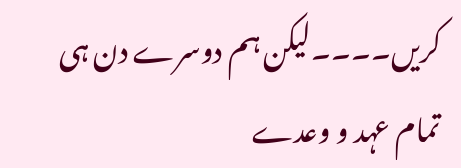کریں۔۔۔۔لیکن ہم دوسرے دن ہی تمام عہد و وعدے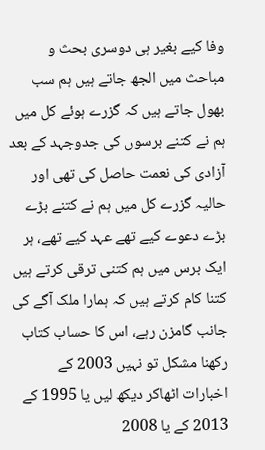وفا کیے بغیر ہی دوسری بحث و مباحث میں الجھ جاتے ہیں ہم سب بھول جاتے ہیں کہ گزرے ہوئے کل میں ہم نے کتنے برسوں کی جدوجہد کے بعد آزادی کی نعمت حاصل کی تھی اور حالیہ گزرے کل میں ہم نے کتنے بڑے بڑے دعوے کیے تھے عہد کیے تھے، ہر ایک برس میں ہم کتنی ترقی کرتے ہیں کتنا کام کرتے ہیں کہ ہمارا ملک آگے کی جانب گامزن رہے، اس کا حساب کتاب رکھنا مشکل تو نہیں 2003 کے اخبارات اٹھاکر دیکھ لیں یا 1995 کے 2013 کے یا 2008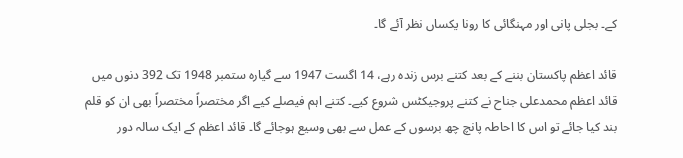کے۔ بجلی پانی اور مہنگائی کا رونا یکساں نظر آئے گا۔

قائد اعظم پاکستان بننے کے بعد کتنے برس زندہ رہے، 14 اگست 1947 سے گیارہ ستمبر 1948 تک 392 دنوں میں قائد اعظم محمدعلی جناح نے کتنے پروجیکٹس شروع کیے۔ کتنے اہم فیصلے کیے اگر مختصراً مختصراً بھی ان کو قلم بند کیا جائے تو اس کا احاطہ پانچ چھ برسوں کے عمل سے بھی وسیع ہوجائے گا۔ قائد اعظم کے ایک سالہ دور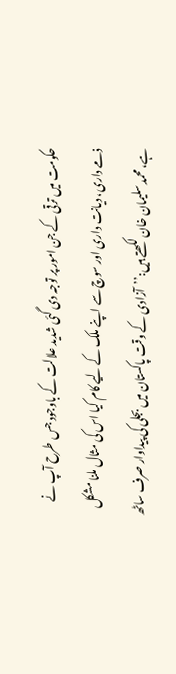حکومت میں ترقی کے جن امور پر توجہ دی گئی شدید علالت کے باوجود جس طرح آپ نے ذمے داری، دیانت داری اور سوچ سے اپنے ملک کے لیے کام کیا اس کی مثال ملنا مشکل ہے، محمد سلیمان خان لکھتے ہیں:’’آزادی کے وقت پاکستان میں بجلی کی پیداوار صرف ساٹھ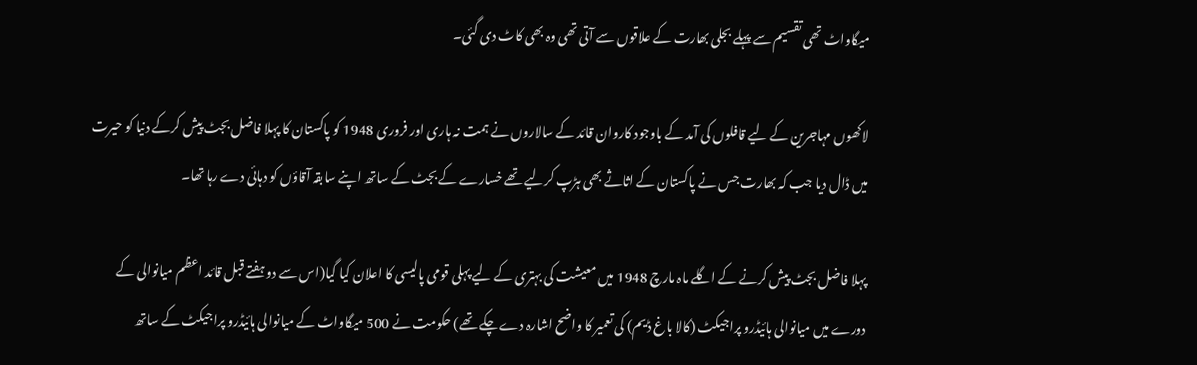میگاواٹ تھی تقسیم سے پہلے بجلی بھارت کے علاقوں سے آتی تھی وہ بھی کاٹ دی گئی۔

لاکھوں مہاجرین کے لیے قافلوں کی آمد کے باوجود کاروان قائد کے سالاروں نے ہمت نہ ہاری اور فروری 1948 کو پاکستان کا پہلا فاضل بجٹ پیش کرکے دنیا کو حیرت میں ڈال دیا جب کہ بھارت جس نے پاکستان کے اثاثے بھی ہڑپ کرلیے تھے خسارے کے بجٹ کے ساتھ اپنے سابقہ آقاؤں کو دہائی دے رہا تھا۔

پہلا فاضل بجٹ پیش کرنے کے اگلے ماہ مارچ 1948 میں معیشت کی بہتری کے لیے پہلی قومی پالیسی کا اعلان کیا گیا(اس سے دو ہفتے قبل قائد اعظم میانوالی کے دورے میں میانوالی ہائیڈرو پراجیکٹ (کالا باغ ڈیم) کی تعمیر کا واضح اشارہ دے چکے تھے) حکومت نے 500 میگاواٹ کے میانوالی ہائیڈرو پراجیکٹ کے ساتھ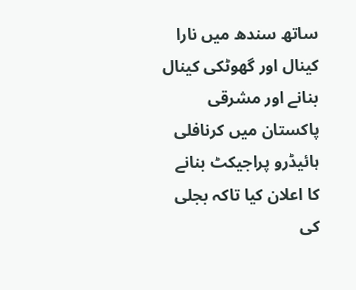ساتھ سندھ میں نارا کینال اور گھوٹکی کینال بنانے اور مشرقی پاکستان میں کرنافلی ہائیڈرو پراجیکٹ بنانے کا اعلان کیا تاکہ بجلی کی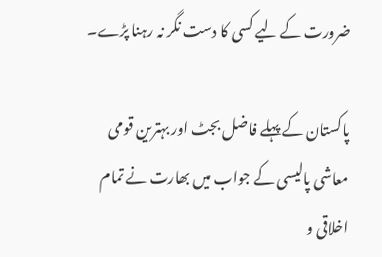ضرورت کے لیے کسی کا دست نگر نہ رہنا پڑے۔

پاکستان کے پہلے فاضل بجٹ اور بہترین قومی معاشی پالیسی کے جواب میں بھارت نے تمام اخلاقی و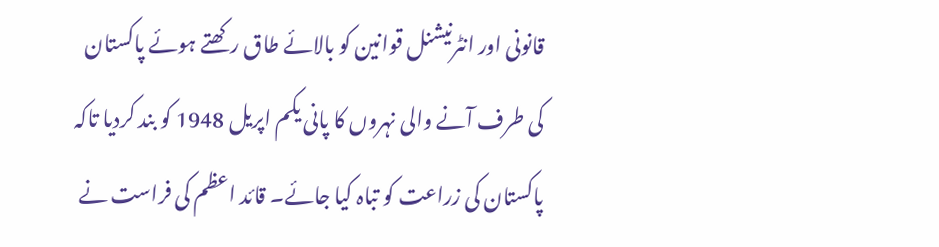قانونی اور انٹرنیشنل قوانین کو بالائے طاق رکھتے ہوئے پاکستان کی طرف آنے والی نہروں کا پانی یکم اپریل 1948 کو بند کردیا تاکہ پاکستان کی زراعت کو تباہ کیا جائے۔ قائد اعظم کی فراست نے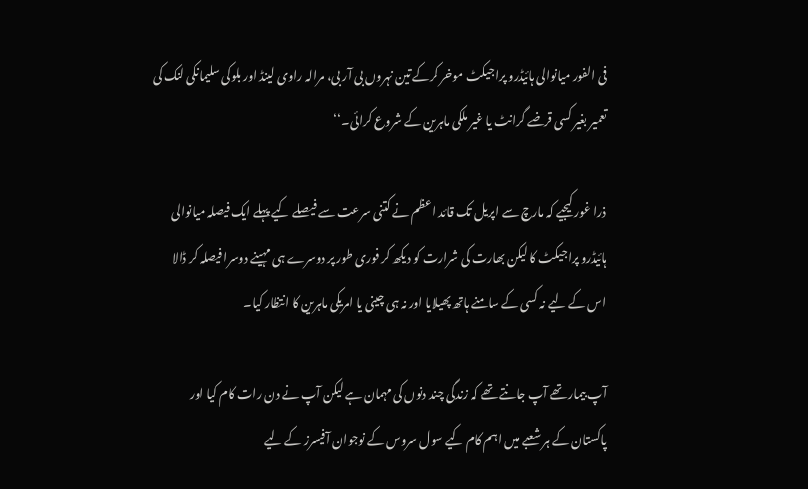فی الفور میانوالی ہائیڈرو پراجیکٹ موخر کرکے تین نہروں بی آر بی، مرالہ راوی لینڈ اور بلوکی سلیمانکی لنک کی تعمیر بغیر کسی قرضے گرانٹ یا غیر ملکی ماہرین کے شروع کرائی۔‘‘

ذرا غور کیجیے کہ مارچ سے اپریل تک قائد اعظم نے کتنی سرعت سے فیصلے کیے پہلے ایک فیصلہ میانوالی ہائیڈرو پراجیکٹ کا لیکن بھارت کی شرارت کو دیکھ کر فوری طور پر دوسرے ہی مہینے دوسرا فیصلہ کر ڈالا اس کے لیے نہ کسی کے سامنے ہاتھ پھیلایا اور نہ ہی چینی یا امریکی ماہرین کا انتظار کیا۔

آپ بیمار تھے آپ جانتے تھے کہ زندگی چند دنوں کی مہمان ہے لیکن آپ نے دن رات کام کیا اور پاکستان کے ہر شعبے میں اہم کام کیے سول سروس کے نوجوان آفیسرز کے لیے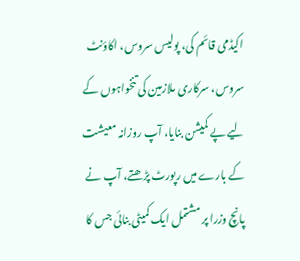اکیڈمی قائم کی، پولیس سروس، اکاؤنٹ سروس، سرکاری ملازمین کی تنخواہوں کے لیے پے کمیشن بنایا، آپ روزانہ معیشت کے بارے میں رپورٹ پڑھتے، آپ نے پانچ وزرا پر مشتمل ایک کمیٹی بنائی جس کا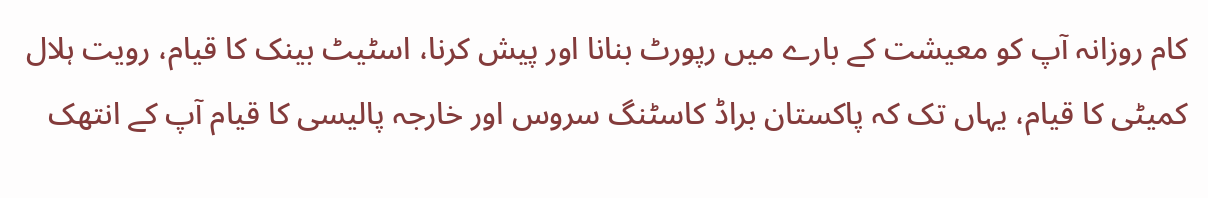کام روزانہ آپ کو معیشت کے بارے میں رپورٹ بنانا اور پیش کرنا، اسٹیٹ بینک کا قیام، رویت ہلال کمیٹی کا قیام، یہاں تک کہ پاکستان براڈ کاسٹنگ سروس اور خارجہ پالیسی کا قیام آپ کے انتھک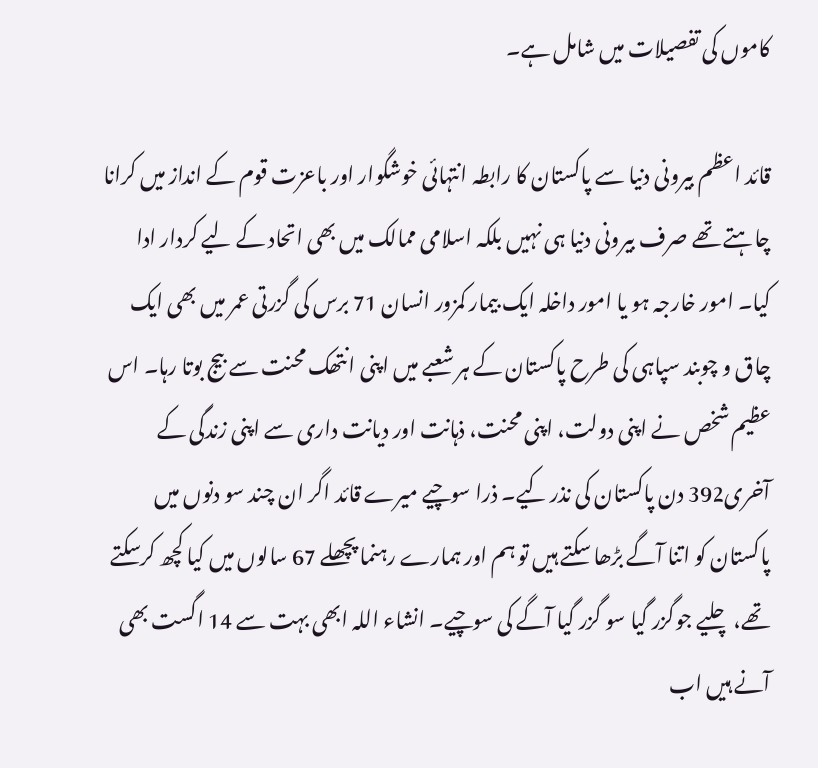کاموں کی تفصیلات میں شامل ہے۔

قائد اعظم بیرونی دنیا سے پاکستان کا رابطہ انتہائی خوشگوار اور باعزت قوم کے انداز میں کرانا چاہتے تھے صرف بیرونی دنیا ہی نہیں بلکہ اسلامی ممالک میں بھی اتحاد کے لیے کردار ادا کیا۔ امور خارجہ ہو یا امور داخلہ ایک بیمار کمزور انسان 71 برس کی گزرتی عمر میں بھی ایک چاق و چوبند سپاہی کی طرح پاکستان کے ہر شعبے میں اپنی انتھک محنت سے بیج بوتا رہا۔ اس عظیم شخص نے اپنی دولت، اپنی محنت، ذہانت اور دیانت داری سے اپنی زندگی کے آخری392 دن پاکستان کی نذر کیے۔ ذرا سوچیے میرے قائد اگر ان چند سو دنوں میں پاکستان کو اتنا آگے بڑھا سکتے ہیں تو ہم اور ہمارے رہنما پچھلے 67 سالوں میں کیا کچھ کرسکتے تھے، چلیے جوگزر گیا سو گزر گیا آگے کی سوچیے۔ انشاء اللہ ابھی بہت سے 14 اگست بھی آنے ہیں اب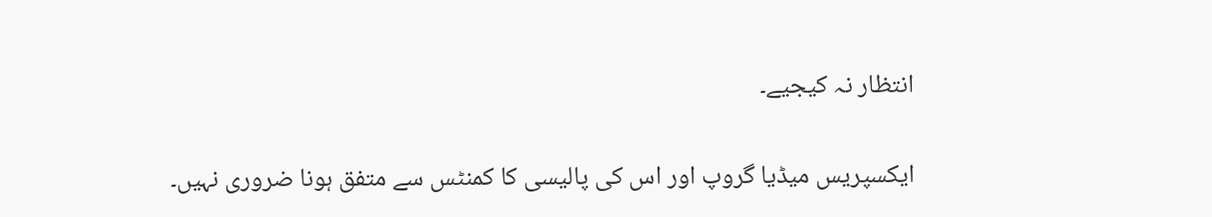انتظار نہ کیجیے۔

ایکسپریس میڈیا گروپ اور اس کی پالیسی کا کمنٹس سے متفق ہونا ضروری نہیں۔